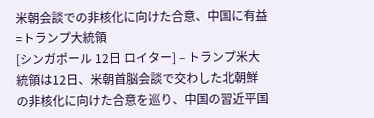米朝会談での非核化に向けた合意、中国に有益=トランプ大統領
[シンガポール 12日 ロイター] – トランプ米大統領は12日、米朝首脳会談で交わした北朝鮮の非核化に向けた合意を巡り、中国の習近平国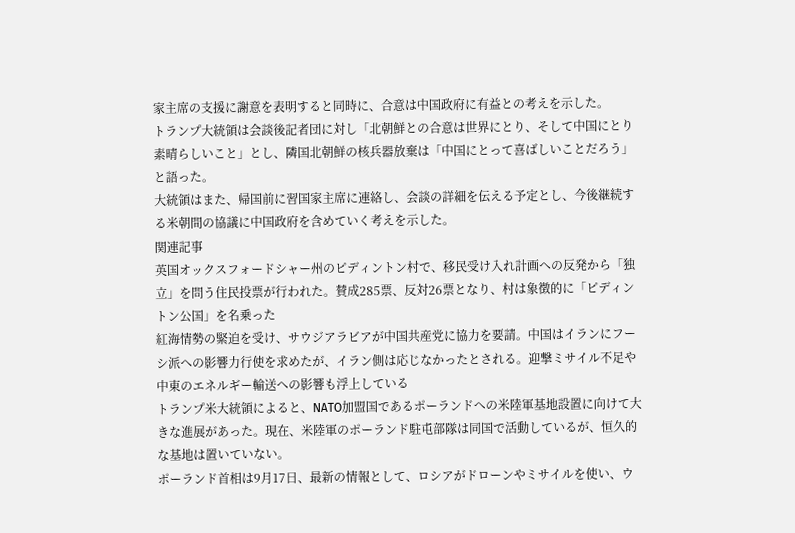家主席の支援に謝意を表明すると同時に、合意は中国政府に有益との考えを示した。
トランプ大統領は会談後記者団に対し「北朝鮮との合意は世界にとり、そして中国にとり素晴らしいこと」とし、隣国北朝鮮の核兵器放棄は「中国にとって喜ばしいことだろう」と語った。
大統領はまた、帰国前に習国家主席に連絡し、会談の詳細を伝える予定とし、今後継続する米朝間の協議に中国政府を含めていく考えを示した。
関連記事
英国オックスフォードシャー州のピディントン村で、移民受け入れ計画への反発から「独立」を問う住民投票が行われた。賛成285票、反対26票となり、村は象徴的に「ピディントン公国」を名乗った
紅海情勢の緊迫を受け、サウジアラビアが中国共産党に協力を要請。中国はイランにフーシ派への影響力行使を求めたが、イラン側は応じなかったとされる。迎撃ミサイル不足や中東のエネルギー輸送への影響も浮上している
トランプ米大統領によると、NATO加盟国であるポーランドへの米陸軍基地設置に向けて大きな進展があった。現在、米陸軍のポーランド駐屯部隊は同国で活動しているが、恒久的な基地は置いていない。
ポーランド首相は9月17日、最新の情報として、ロシアがドローンやミサイルを使い、ウ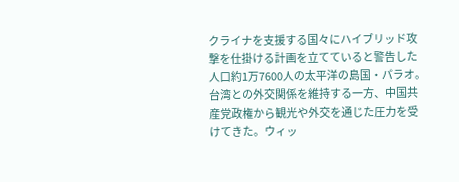クライナを支援する国々にハイブリッド攻撃を仕掛ける計画を立てていると警告した
人口約1万7600人の太平洋の島国・パラオ。台湾との外交関係を維持する一方、中国共産党政権から観光や外交を通じた圧力を受けてきた。ウィッ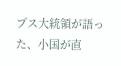プス大統領が語った、小国が直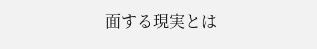面する現実とは